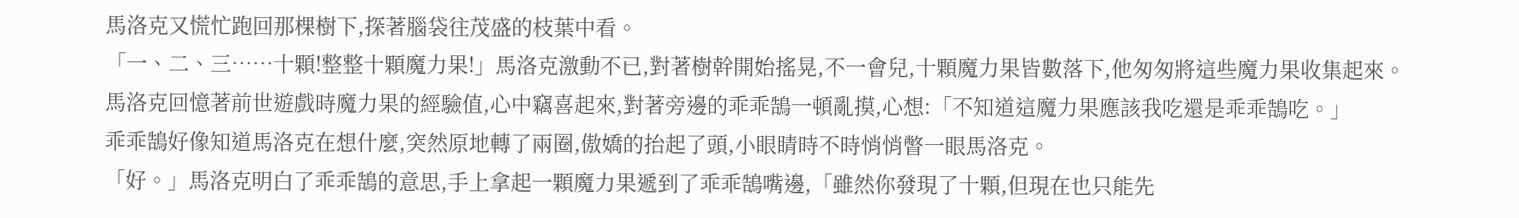馬洛克又慌忙跑回那棵樹下,探著腦袋往茂盛的枝葉中看。
「一、二、三……十顆!整整十顆魔力果!」馬洛克激動不已,對著樹幹開始搖晃,不一會兒,十顆魔力果皆數落下,他匆匆將這些魔力果收集起來。
馬洛克回憶著前世遊戲時魔力果的經驗值,心中竊喜起來,對著旁邊的乖乖鵠一頓亂摸,心想:「不知道這魔力果應該我吃還是乖乖鵠吃。」
乖乖鵠好像知道馬洛克在想什麼,突然原地轉了兩圈,傲嬌的抬起了頭,小眼睛時不時悄悄瞥一眼馬洛克。
「好。」馬洛克明白了乖乖鵠的意思,手上拿起一顆魔力果遞到了乖乖鵠嘴邊,「雖然你發現了十顆,但現在也只能先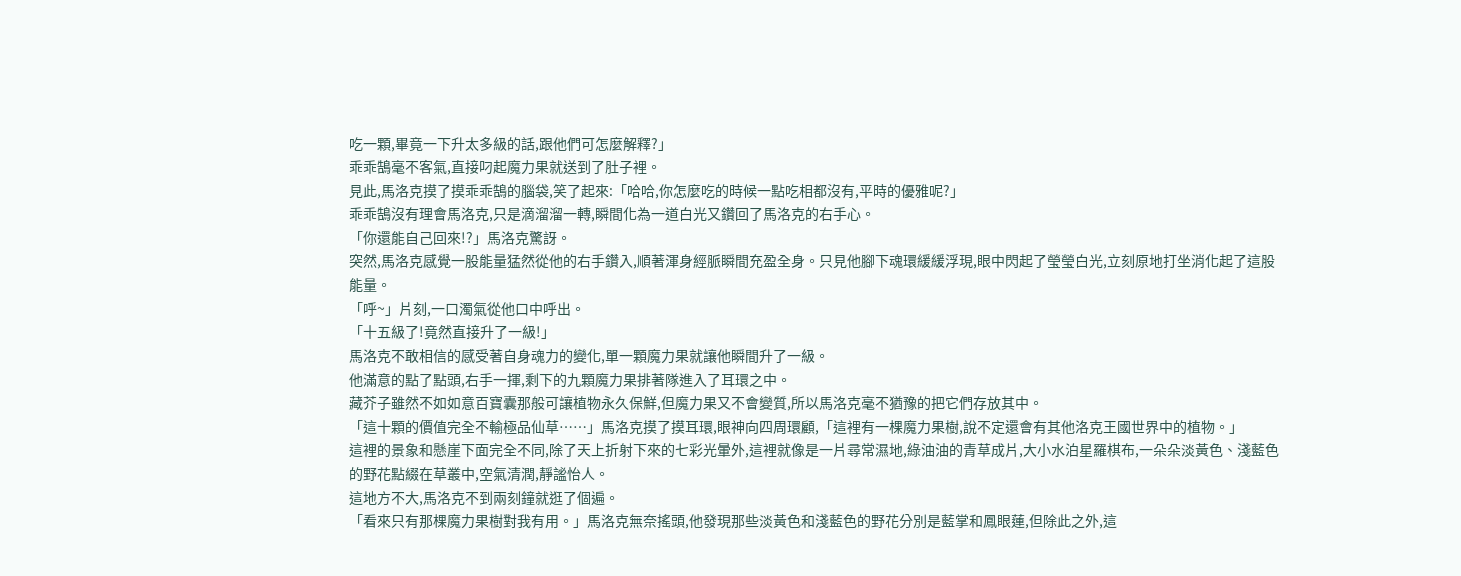吃一顆,畢竟一下升太多級的話,跟他們可怎麼解釋?」
乖乖鵠毫不客氣,直接叼起魔力果就送到了肚子裡。
見此,馬洛克摸了摸乖乖鵠的腦袋,笑了起來:「哈哈,你怎麼吃的時候一點吃相都沒有,平時的優雅呢?」
乖乖鵠沒有理會馬洛克,只是滴溜溜一轉,瞬間化為一道白光又鑽回了馬洛克的右手心。
「你還能自己回來!?」馬洛克驚訝。
突然,馬洛克感覺一股能量猛然從他的右手鑽入,順著渾身經脈瞬間充盈全身。只見他腳下魂環緩緩浮現,眼中閃起了瑩瑩白光,立刻原地打坐消化起了這股能量。
「呼~」片刻,一口濁氣從他口中呼出。
「十五級了!竟然直接升了一級!」
馬洛克不敢相信的感受著自身魂力的變化,單一顆魔力果就讓他瞬間升了一級。
他滿意的點了點頭,右手一揮,剩下的九顆魔力果排著隊進入了耳環之中。
藏芥子雖然不如如意百寶囊那般可讓植物永久保鮮,但魔力果又不會變質,所以馬洛克毫不猶豫的把它們存放其中。
「這十顆的價值完全不輸極品仙草……」馬洛克摸了摸耳環,眼神向四周環顧,「這裡有一棵魔力果樹,說不定還會有其他洛克王國世界中的植物。」
這裡的景象和懸崖下面完全不同,除了天上折射下來的七彩光暈外,這裡就像是一片尋常濕地,綠油油的青草成片,大小水泊星羅棋布,一朵朵淡黃色、淺藍色的野花點綴在草叢中,空氣清潤,靜謐怡人。
這地方不大,馬洛克不到兩刻鐘就逛了個遍。
「看來只有那棵魔力果樹對我有用。」馬洛克無奈搖頭,他發現那些淡黃色和淺藍色的野花分別是藍掌和鳳眼蓮,但除此之外,這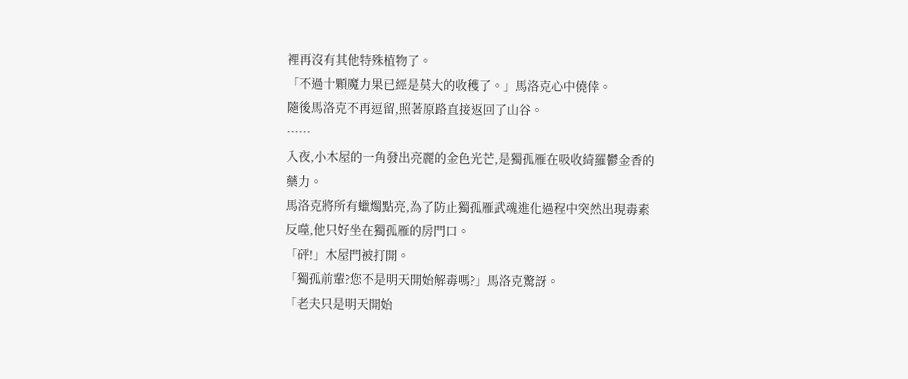裡再沒有其他特殊植物了。
「不過十顆魔力果已經是莫大的收穫了。」馬洛克心中僥倖。
隨後馬洛克不再逗留,照著原路直接返回了山谷。
……
入夜,小木屋的一角發出亮麗的金色光芒,是獨孤雁在吸收綺羅鬱金香的藥力。
馬洛克將所有蠟燭點亮,為了防止獨孤雁武魂進化過程中突然出現毒素反噬,他只好坐在獨孤雁的房門口。
「砰!」木屋門被打開。
「獨孤前輩?您不是明天開始解毒嗎?」馬洛克驚訝。
「老夫只是明天開始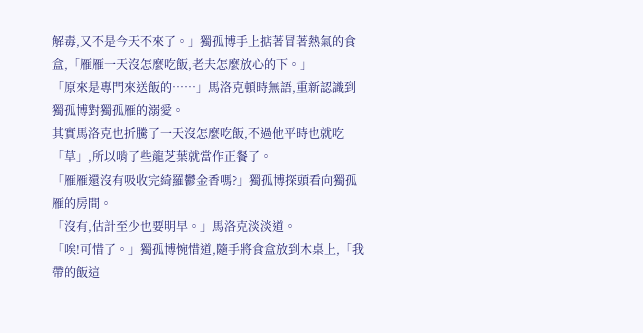解毒,又不是今天不來了。」獨孤博手上掂著冒著熱氣的食盒,「雁雁一天沒怎麼吃飯,老夫怎麼放心的下。」
「原來是專門來送飯的……」馬洛克頓時無語,重新認識到獨孤博對獨孤雁的溺愛。
其實馬洛克也折騰了一天沒怎麼吃飯,不過他平時也就吃「草」,所以啃了些龍芝葉就當作正餐了。
「雁雁還沒有吸收完綺羅鬱金香嗎?」獨孤博探頭看向獨孤雁的房間。
「沒有,估計至少也要明早。」馬洛克淡淡道。
「唉!可惜了。」獨孤博惋惜道,隨手將食盒放到木桌上,「我帶的飯這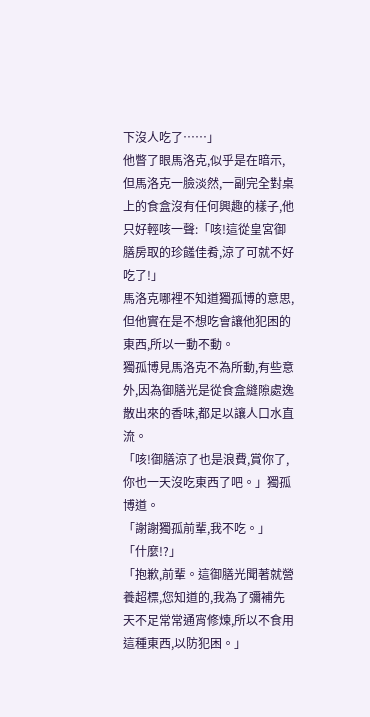下沒人吃了……」
他瞥了眼馬洛克,似乎是在暗示,但馬洛克一臉淡然,一副完全對桌上的食盒沒有任何興趣的樣子,他只好輕咳一聲:「咳!這從皇宮御膳房取的珍饈佳肴,涼了可就不好吃了!」
馬洛克哪裡不知道獨孤博的意思,但他實在是不想吃會讓他犯困的東西,所以一動不動。
獨孤博見馬洛克不為所動,有些意外,因為御膳光是從食盒縫隙處逸散出來的香味,都足以讓人口水直流。
「咳!御膳涼了也是浪費,賞你了,你也一天沒吃東西了吧。」獨孤博道。
「謝謝獨孤前輩,我不吃。」
「什麼!?」
「抱歉,前輩。這御膳光聞著就營養超標,您知道的,我為了彌補先天不足常常通宵修煉,所以不食用這種東西,以防犯困。」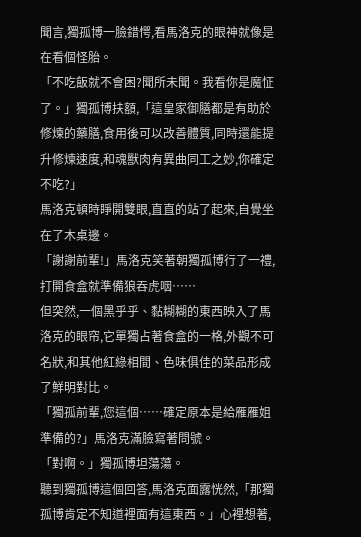聞言,獨孤博一臉錯愕,看馬洛克的眼神就像是在看個怪胎。
「不吃飯就不會困?聞所未聞。我看你是魔怔了。」獨孤博扶額,「這皇家御膳都是有助於修煉的藥膳,食用後可以改善體質,同時還能提升修煉速度,和魂獸肉有異曲同工之妙,你確定不吃?」
馬洛克頓時睜開雙眼,直直的站了起來,自覺坐在了木桌邊。
「謝謝前輩!」馬洛克笑著朝獨孤博行了一禮,打開食盒就準備狼吞虎咽……
但突然,一個黑乎乎、黏糊糊的東西映入了馬洛克的眼帘,它單獨占著食盒的一格,外觀不可名狀,和其他紅綠相間、色味俱佳的菜品形成了鮮明對比。
「獨孤前輩,您這個……確定原本是給雁雁姐準備的?」馬洛克滿臉寫著問號。
「對啊。」獨孤博坦蕩蕩。
聽到獨孤博這個回答,馬洛克面露恍然,「那獨孤博肯定不知道裡面有這東西。」心裡想著,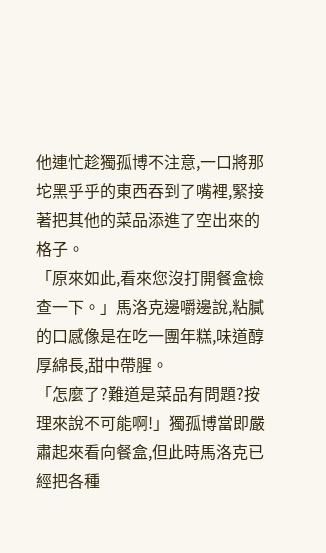他連忙趁獨孤博不注意,一口將那坨黑乎乎的東西吞到了嘴裡,緊接著把其他的菜品添進了空出來的格子。
「原來如此,看來您沒打開餐盒檢查一下。」馬洛克邊嚼邊說,粘膩的口感像是在吃一團年糕,味道醇厚綿長,甜中帶腥。
「怎麼了?難道是菜品有問題?按理來說不可能啊!」獨孤博當即嚴肅起來看向餐盒,但此時馬洛克已經把各種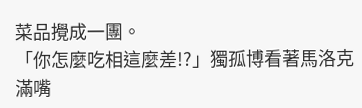菜品攪成一團。
「你怎麼吃相這麼差!?」獨孤博看著馬洛克滿嘴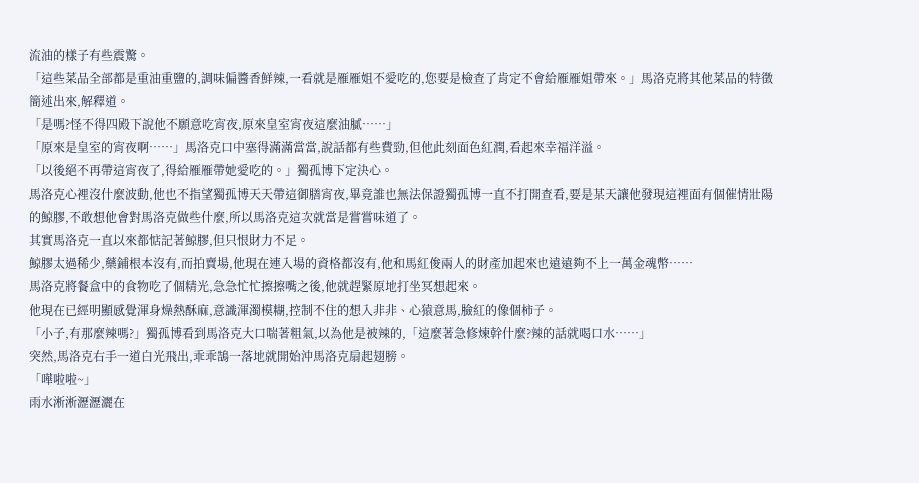流油的樣子有些震驚。
「這些菜品全部都是重油重鹽的,調味偏醬香鮮辣,一看就是雁雁姐不愛吃的,您要是檢查了肯定不會給雁雁姐帶來。」馬洛克將其他菜品的特徵簡述出來,解釋道。
「是嗎?怪不得四殿下說他不願意吃宵夜,原來皇室宵夜這麼油膩……」
「原來是皇室的宵夜啊……」馬洛克口中塞得滿滿當當,說話都有些費勁,但他此刻面色紅潤,看起來幸福洋溢。
「以後絕不再帶這宵夜了,得給雁雁帶她愛吃的。」獨孤博下定決心。
馬洛克心裡沒什麼波動,他也不指望獨孤博天天帶這御膳宵夜,畢竟誰也無法保證獨孤博一直不打開查看,要是某天讓他發現這裡面有個催情壯陽的鯨膠,不敢想他會對馬洛克做些什麼,所以馬洛克這次就當是嘗嘗味道了。
其實馬洛克一直以來都惦記著鯨膠,但只恨財力不足。
鯨膠太過稀少,藥鋪根本沒有,而拍賣場,他現在連入場的資格都沒有,他和馬紅俊兩人的財產加起來也遠遠夠不上一萬金魂幣……
馬洛克將餐盒中的食物吃了個精光,急急忙忙擦擦嘴之後,他就趕緊原地打坐冥想起來。
他現在已經明顯感覺渾身燥熱酥麻,意識渾濁模糊,控制不住的想入非非、心猿意馬,臉紅的像個柿子。
「小子,有那麼辣嗎?」獨孤博看到馬洛克大口喘著粗氣,以為他是被辣的,「這麼著急修煉幹什麼?辣的話就喝口水……」
突然,馬洛克右手一道白光飛出,乖乖鵠一落地就開始沖馬洛克扇起翅膀。
「嘩啦啦~」
雨水淅淅瀝瀝灑在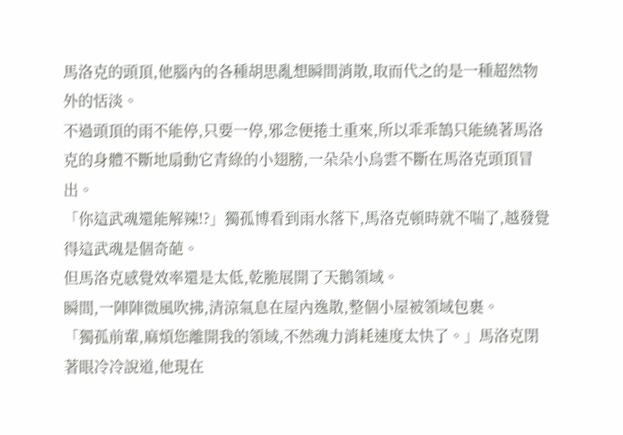馬洛克的頭頂,他腦內的各種胡思亂想瞬間消散,取而代之的是一種超然物外的恬淡。
不過頭頂的雨不能停,只要一停,邪念便捲土重來,所以乖乖鵠只能繞著馬洛克的身體不斷地扇動它青綠的小翅膀,一朵朵小烏雲不斷在馬洛克頭頂冒出。
「你這武魂還能解辣!?」獨孤博看到雨水落下,馬洛克頓時就不喘了,越發覺得這武魂是個奇葩。
但馬洛克感覺效率還是太低,乾脆展開了天鵝領域。
瞬間,一陣陣微風吹拂,清涼氣息在屋內逸散,整個小屋被領域包裹。
「獨孤前輩,麻煩您離開我的領域,不然魂力消耗速度太快了。」馬洛克閉著眼冷冷說道,他現在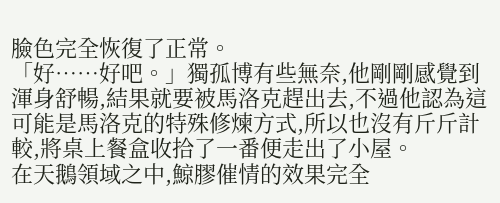臉色完全恢復了正常。
「好……好吧。」獨孤博有些無奈,他剛剛感覺到渾身舒暢,結果就要被馬洛克趕出去,不過他認為這可能是馬洛克的特殊修煉方式,所以也沒有斤斤計較,將桌上餐盒收拾了一番便走出了小屋。
在天鵝領域之中,鯨膠催情的效果完全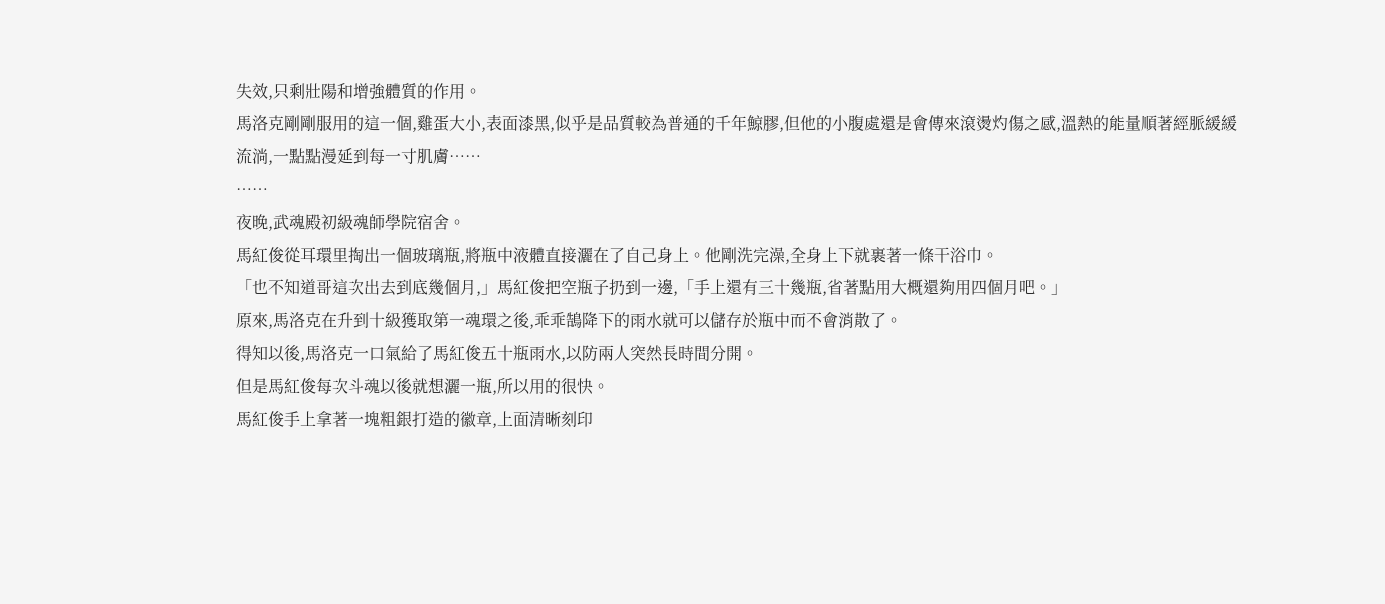失效,只剩壯陽和增強體質的作用。
馬洛克剛剛服用的這一個,雞蛋大小,表面漆黑,似乎是品質較為普通的千年鯨膠,但他的小腹處還是會傳來滾燙灼傷之感,溫熱的能量順著經脈緩緩流淌,一點點漫延到每一寸肌膚……
……
夜晚,武魂殿初級魂師學院宿舍。
馬紅俊從耳環里掏出一個玻璃瓶,將瓶中液體直接灑在了自己身上。他剛洗完澡,全身上下就裹著一條干浴巾。
「也不知道哥這次出去到底幾個月,」馬紅俊把空瓶子扔到一邊,「手上還有三十幾瓶,省著點用大概還夠用四個月吧。」
原來,馬洛克在升到十級獲取第一魂環之後,乖乖鵠降下的雨水就可以儲存於瓶中而不會消散了。
得知以後,馬洛克一口氣給了馬紅俊五十瓶雨水,以防兩人突然長時間分開。
但是馬紅俊每次斗魂以後就想灑一瓶,所以用的很快。
馬紅俊手上拿著一塊粗銀打造的徽章,上面清晰刻印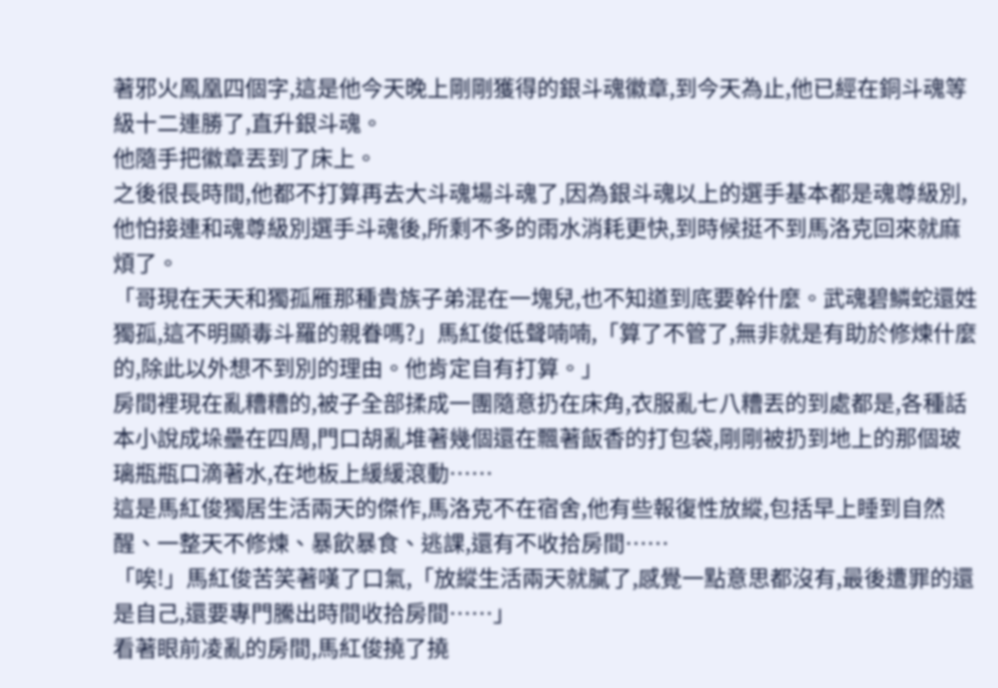著邪火鳳凰四個字,這是他今天晚上剛剛獲得的銀斗魂徽章,到今天為止,他已經在銅斗魂等級十二連勝了,直升銀斗魂。
他隨手把徽章丟到了床上。
之後很長時間,他都不打算再去大斗魂場斗魂了,因為銀斗魂以上的選手基本都是魂尊級別,他怕接連和魂尊級別選手斗魂後,所剩不多的雨水消耗更快,到時候挺不到馬洛克回來就麻煩了。
「哥現在天天和獨孤雁那種貴族子弟混在一塊兒,也不知道到底要幹什麼。武魂碧鱗蛇還姓獨孤,這不明顯毒斗羅的親眷嗎?」馬紅俊低聲喃喃,「算了不管了,無非就是有助於修煉什麼的,除此以外想不到別的理由。他肯定自有打算。」
房間裡現在亂糟糟的,被子全部揉成一團隨意扔在床角,衣服亂七八糟丟的到處都是,各種話本小說成垛壘在四周,門口胡亂堆著幾個還在飄著飯香的打包袋,剛剛被扔到地上的那個玻璃瓶瓶口滴著水,在地板上緩緩滾動……
這是馬紅俊獨居生活兩天的傑作,馬洛克不在宿舍,他有些報復性放縱,包括早上睡到自然醒、一整天不修煉、暴飲暴食、逃課,還有不收拾房間……
「唉!」馬紅俊苦笑著嘆了口氣,「放縱生活兩天就膩了,感覺一點意思都沒有,最後遭罪的還是自己,還要專門騰出時間收拾房間……」
看著眼前凌亂的房間,馬紅俊撓了撓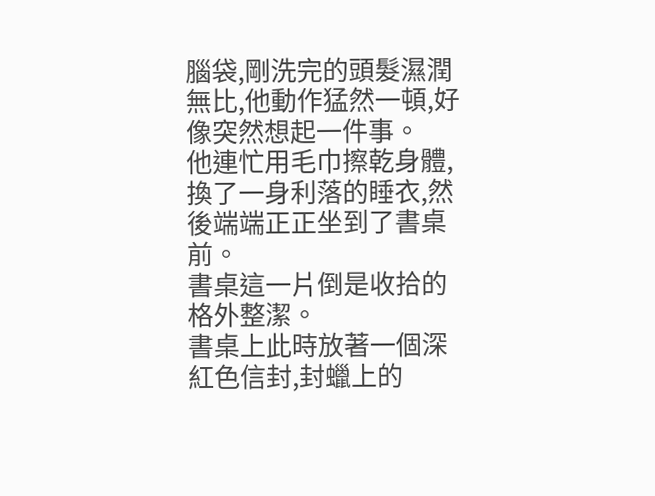腦袋,剛洗完的頭髮濕潤無比,他動作猛然一頓,好像突然想起一件事。
他連忙用毛巾擦乾身體,換了一身利落的睡衣,然後端端正正坐到了書桌前。
書桌這一片倒是收拾的格外整潔。
書桌上此時放著一個深紅色信封,封蠟上的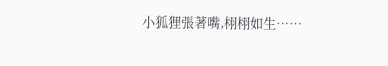小狐狸張著嘴,栩栩如生……